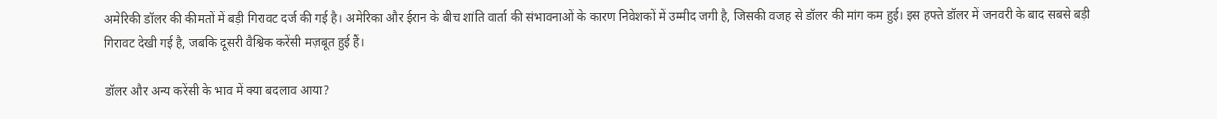अमेरिकी डॉलर की कीमतों में बड़ी गिरावट दर्ज की गई है। अमेरिका और ईरान के बीच शांति वार्ता की संभावनाओं के कारण निवेशकों में उम्मीद जगी है, जिसकी वजह से डॉलर की मांग कम हुई। इस हफ्ते डॉलर में जनवरी के बाद सबसे बड़ी गिरावट देखी गई है, जबकि दूसरी वैश्विक करेंसी मज़बूत हुई हैं।

डॉलर और अन्य करेंसी के भाव में क्या बदलाव आया?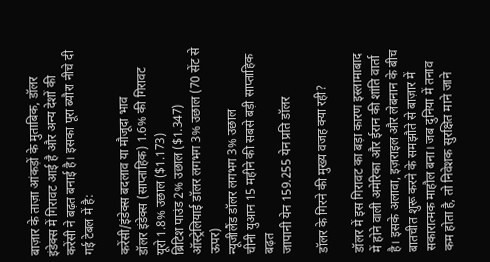बाज़ार के ताज़ा आंकड़ों के मुताबिक, डॉलर इंडेक्स में गिरावट आई है और अन्य देशों की करेंसी ने बढ़त बनाई है। इसका पूरा ब्यौरा नीचे दी गई टेबल में है:

करेंसी/इंडेक्स बदलाव या मौजूदा भाव
डॉलर इंडेक्स (साप्ताहिक) 1.6% की गिरावट
यूरो 1.8% उछाल ($1.173)
ब्रिटिश पाउंड 2% उछाल ($1.347)
ऑस्ट्रेलियाई डॉलर लगभग 3% उछाल (70 सेंट से ऊपर)
न्यूजीलैंड डॉलर लगभग 3% उछाल
चीनी युआन 15 महीने की सबसे बड़ी साप्ताहिक बढ़त
जापानी येन 159.255 येन प्रति डॉलर

डॉलर के गिरने की मुख्य वजह क्या रही?

डॉलर में इस गिरावट का बड़ा कारण इस्लामाबाद में होने वाली अमेरिका और ईरान की शांति वार्ता है। इसके अलावा, इज़राइल और लेबनान के बीच बातचीत शुरू करने के समझौते से बाज़ार में सकारात्मक माहौल बना। जब दुनिया में तनाव कम होता है, तो निवेशक सुरक्षित माने जाने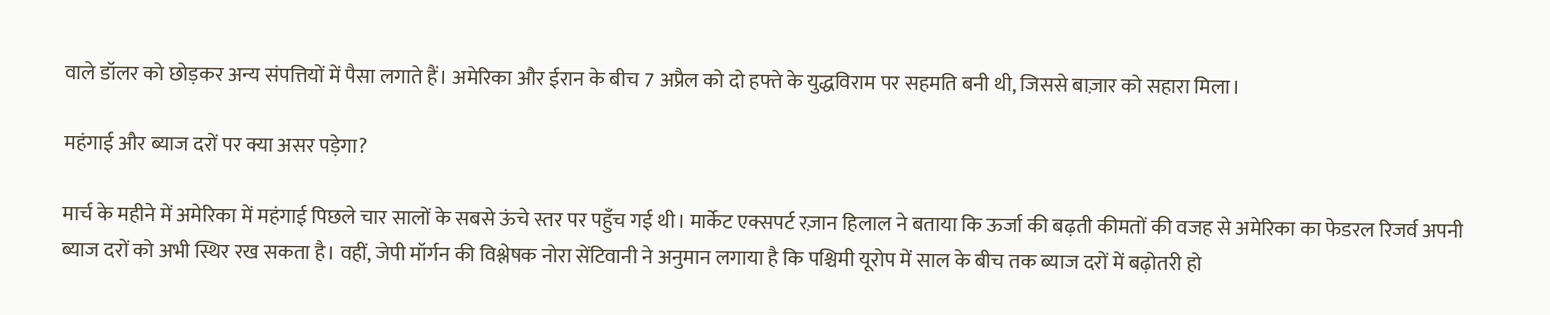वाले डॉलर को छोड़कर अन्य संपत्तियों में पैसा लगाते हैं। अमेरिका और ईरान के बीच 7 अप्रैल को दो हफ्ते के युद्धविराम पर सहमति बनी थी, जिससे बाज़ार को सहारा मिला।

महंगाई और ब्याज दरों पर क्या असर पड़ेगा?

मार्च के महीने में अमेरिका में महंगाई पिछले चार सालों के सबसे ऊंचे स्तर पर पहुँच गई थी। मार्केट एक्सपर्ट रज़ान हिलाल ने बताया कि ऊर्जा की बढ़ती कीमतों की वजह से अमेरिका का फेडरल रिजर्व अपनी ब्याज दरों को अभी स्थिर रख सकता है। वहीं, जेपी मॉर्गन की विश्लेषक नोरा सेंटिवानी ने अनुमान लगाया है कि पश्चिमी यूरोप में साल के बीच तक ब्याज दरों में बढ़ोतरी हो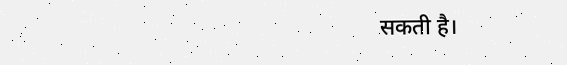सकती है।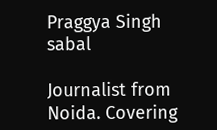Praggya Singh sabal

Journalist from Noida. Covering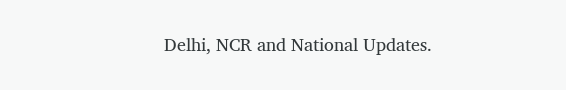Delhi, NCR and National Updates.